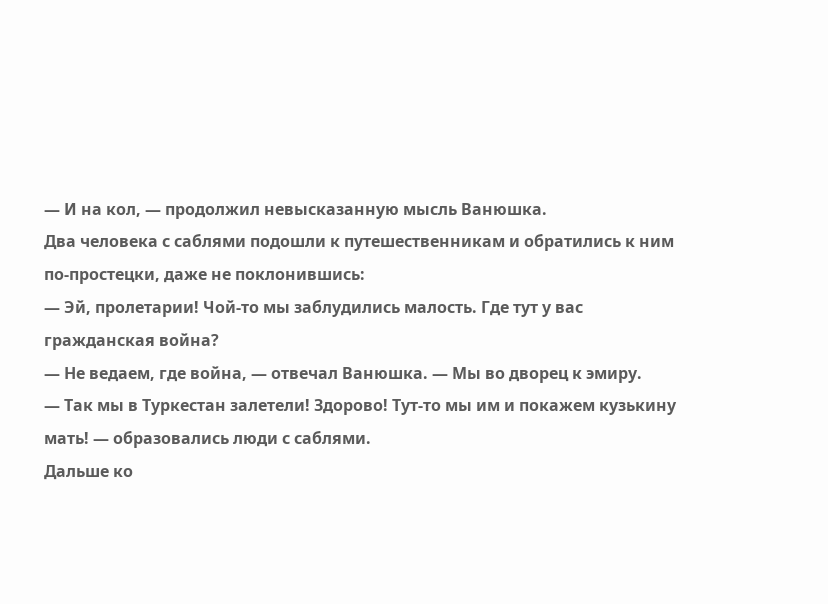— И на кол, — продолжил невысказанную мысль Ванюшка.
Два человека с саблями подошли к путешественникам и обратились к ним по-простецки, даже не поклонившись:
— Эй, пролетарии! Чой-то мы заблудились малость. Где тут у вас гражданская война?
— Не ведаем, где война, — отвечал Ванюшка. — Мы во дворец к эмиру.
— Так мы в Туркестан залетели! Здорово! Тут-то мы им и покажем кузькину мать! — образовались люди с саблями.
Дальше ко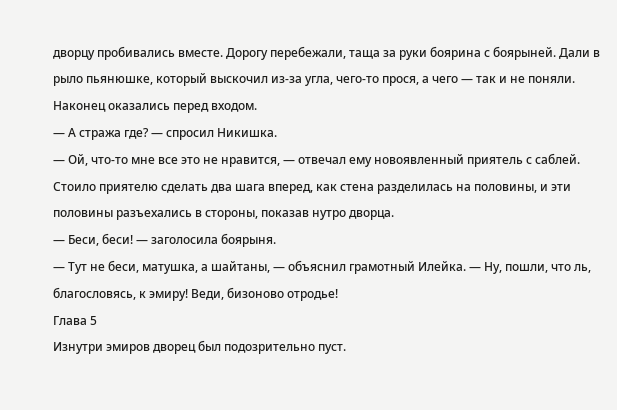дворцу пробивались вместе. Дорогу перебежали, таща за руки боярина с боярыней. Дали в рыло пьянюшке, который выскочил из-за угла, чего-то прося, а чего — так и не поняли. Наконец оказались перед входом.
— А стража где? — спросил Никишка.
— Ой, что-то мне все это не нравится, — отвечал ему новоявленный приятель с саблей.
Стоило приятелю сделать два шага вперед, как стена разделилась на половины, и эти половины разъехались в стороны, показав нутро дворца.
— Беси, беси! — заголосила боярыня.
— Тут не беси, матушка, а шайтаны, — объяснил грамотный Илейка. — Ну, пошли, что ль, благословясь, к эмиру! Веди, бизоново отродье!
Глава 5
Изнутри эмиров дворец был подозрительно пуст.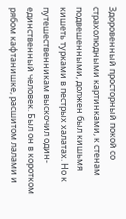Здоровенный просторный покой со страхолюдными картинками, к стенам подвешенными, должен был кишьмя кишеть турками в пестрых халатах. Но к путешественникам выскочил один-единственный человек. Был он в коротком рябом кафтанишке, расшитом лалами и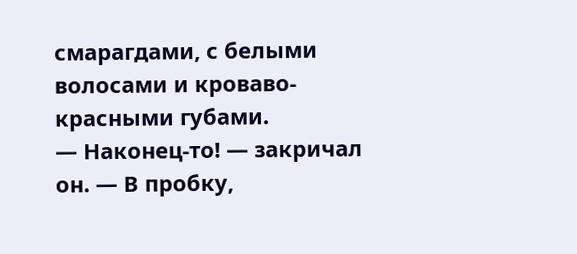смарагдами, с белыми волосами и кроваво-красными губами.
— Наконец-то! — закричал он. — В пробку,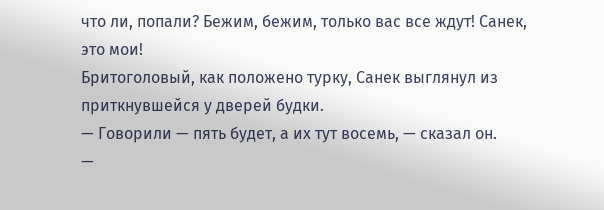что ли, попали? Бежим, бежим, только вас все ждут! Санек, это мои!
Бритоголовый, как положено турку, Санек выглянул из приткнувшейся у дверей будки.
— Говорили — пять будет, а их тут восемь, — сказал он.
—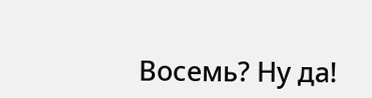Восемь? Ну да!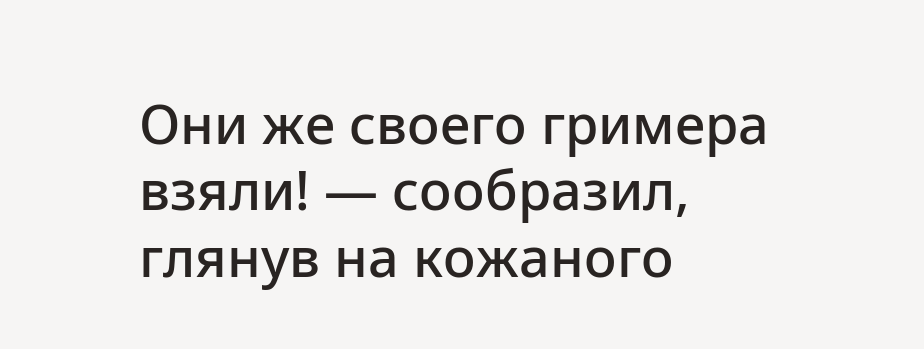Они же своего гримера взяли! — сообразил, глянув на кожаного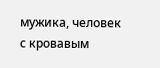мужика, человек с кровавым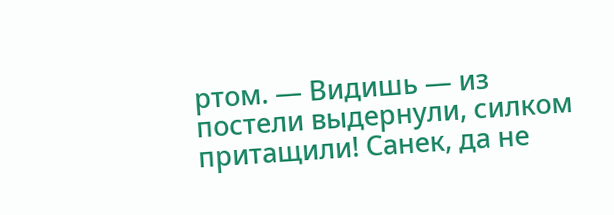ртом. — Видишь — из постели выдернули, силком притащили! Санек, да не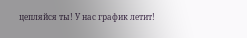цепляйся ты! У нас график летит!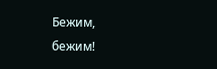Бежим, бежим!